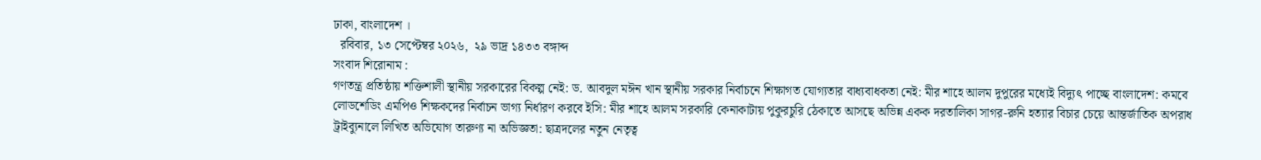ঢাকা, বাংলাদেশ ।
  রবিবার, ১৩ সেপ্টেম্বর ২০২৬,  ২৯ ভাদ্র ১৪৩৩ বঙ্গাব্দ
সংবাদ শিরোনাম :
গণতন্ত্র প্রতিষ্ঠায় শক্তিশালী স্থানীয় সরকারের বিকল্প নেই: ড. আবদুল মঈন খান স্থানীয় সরকার নির্বাচনে শিক্ষাগত যোগ্যতার বাধ্যবাধকতা নেই: মীর শাহে আলম দুপুরের মধ্যেই বিদ্যুৎ পাচ্ছে বাংলাদেশ: কমবে লোডশেডিং এমপিও শিক্ষকদের নির্বাচন ভাগ্য নির্ধারণ করবে ইসি: মীর শাহে আলম সরকারি কেনাকাটায় পুকুরচুরি ঠেকাতে আসছে অভিন্ন একক দরতালিকা সাগর-রুনি হত্যার বিচার চেয়ে আন্তর্জাতিক অপরাধ ট্রাইব্যুনালে লিখিত অভিযোগ তারুণ্য না অভিজ্ঞতা: ছাত্রদলের নতুন নেতৃত্ব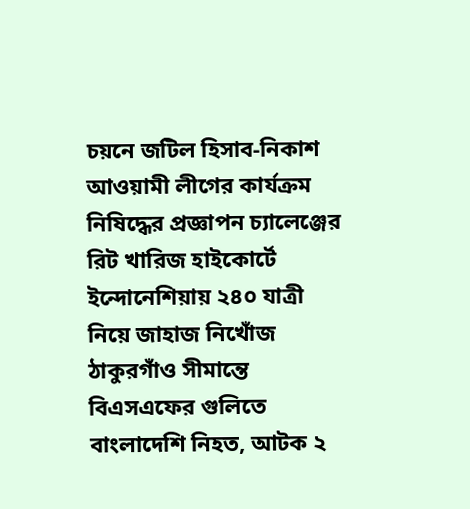চয়নে জটিল হিসাব-নিকাশ আওয়ামী লীগের কার্যক্রম নিষিদ্ধের প্রজ্ঞাপন চ্যালেঞ্জের রিট খারিজ হাইকোর্টে ইন্দোনেশিয়ায় ২৪০ যাত্রী নিয়ে জাহাজ নিখোঁজ ঠাকুরগাঁও সীমান্তে বিএসএফের গুলিতে বাংলাদেশি নিহত, আটক ২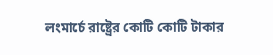লংমার্চে রাষ্ট্রের কোটি কোটি টাকার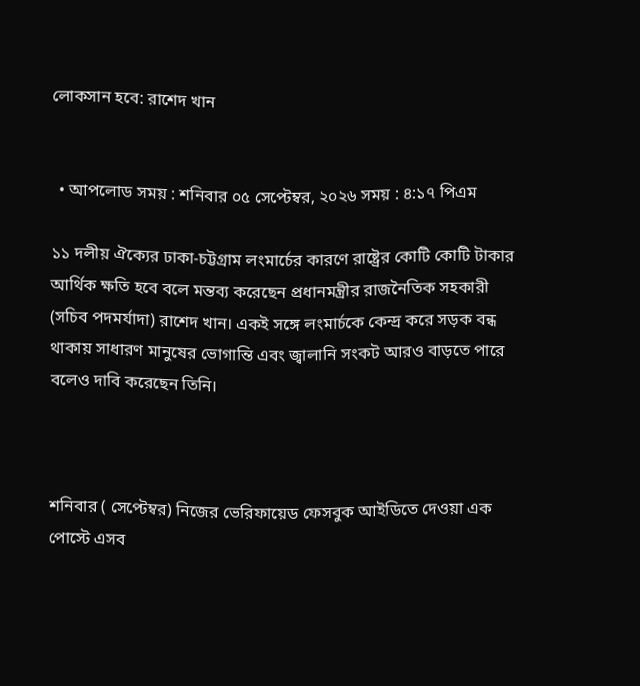লোকসান হবে: রাশেদ খান


  • আপলোড সময় : শনিবার ০৫ সেপ্টেম্বর, ২০২৬ সময় : ৪:১৭ পিএম

১১ দলীয় ঐক্যের ঢাকা-চট্টগ্রাম লংমার্চের কারণে রাষ্ট্রের কোটি কোটি টাকার আর্থিক ক্ষতি হবে বলে মন্তব্য করেছেন প্রধানমন্ত্রীর রাজনৈতিক সহকারী (সচিব পদমর্যাদা) রাশেদ খান। একই সঙ্গে লংমার্চকে কেন্দ্র করে সড়ক বন্ধ থাকায় সাধারণ মানুষের ভোগান্তি এবং জ্বালানি সংকট আরও বাড়তে পারে বলেও দাবি করেছেন তিনি।



শনিবার ( সেপ্টেম্বর) নিজের ভেরিফায়েড ফেসবুক আইডিতে দেওয়া এক পোস্টে এসব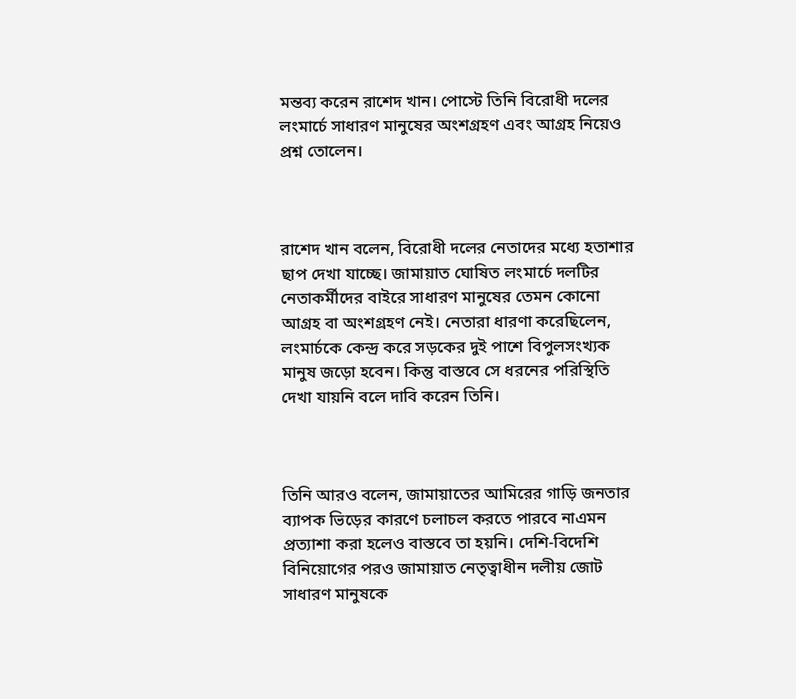মন্তব্য করেন রাশেদ খান। পোস্টে তিনি বিরোধী দলের লংমার্চে সাধারণ মানুষের অংশগ্রহণ এবং আগ্রহ নিয়েও প্রশ্ন তোলেন।



রাশেদ খান বলেন, বিরোধী দলের নেতাদের মধ্যে হতাশার ছাপ দেখা যাচ্ছে। জামায়াত ঘোষিত লংমার্চে দলটির নেতাকর্মীদের বাইরে সাধারণ মানুষের তেমন কোনো আগ্রহ বা অংশগ্রহণ নেই। নেতারা ধারণা করেছিলেন, লংমার্চকে কেন্দ্র করে সড়কের দুই পাশে বিপুলসংখ্যক মানুষ জড়ো হবেন। কিন্তু বাস্তবে সে ধরনের পরিস্থিতি দেখা যায়নি বলে দাবি করেন তিনি।



তিনি আরও বলেন, জামায়াতের আমিরের গাড়ি জনতার ব্যাপক ভিড়ের কারণে চলাচল করতে পারবে নাএমন প্রত্যাশা করা হলেও বাস্তবে তা হয়নি। দেশি-বিদেশি বিনিয়োগের পরও জামায়াত নেতৃত্বাধীন দলীয় জোট সাধারণ মানুষকে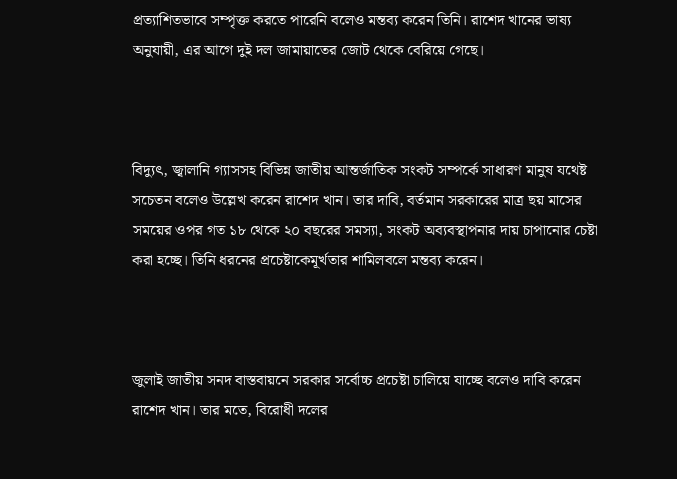প্রত্যাশিতভাবে সম্পৃক্ত করতে পারেনি বলেও মন্তব্য করেন তিনি। রাশেদ খানের ভাষ্য অনুযায়ী, এর আগে দুই দল জামায়াতের জোট থেকে বেরিয়ে গেছে।



বিদ্যুৎ, জ্বালানি গ্যাসসহ বিভিন্ন জাতীয় আন্তর্জাতিক সংকট সম্পর্কে সাধারণ মানুষ যথেষ্ট সচেতন বলেও উল্লেখ করেন রাশেদ খান। তার দাবি, বর্তমান সরকারের মাত্র ছয় মাসের সময়ের ওপর গত ১৮ থেকে ২০ বছরের সমস্যা, সংকট অব্যবস্থাপনার দায় চাপানোর চেষ্টা করা হচ্ছে। তিনি ধরনের প্রচেষ্টাকেমূর্খতার শামিলবলে মন্তব্য করেন।



জুলাই জাতীয় সনদ বাস্তবায়নে সরকার সর্বোচ্চ প্রচেষ্টা চালিয়ে যাচ্ছে বলেও দাবি করেন রাশেদ খান। তার মতে, বিরোধী দলের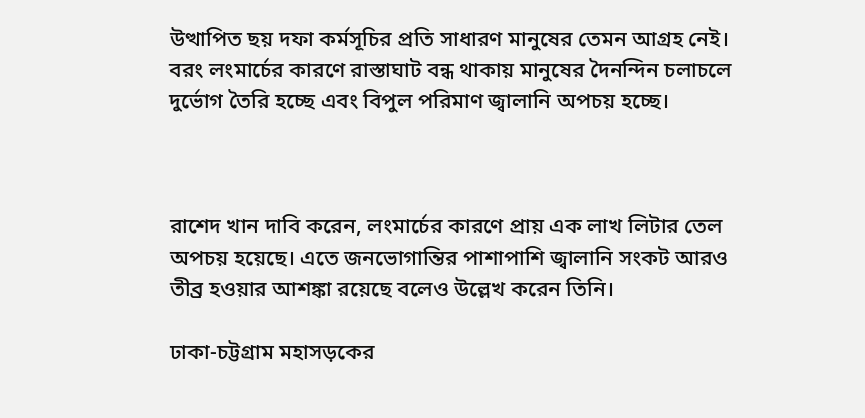উত্থাপিত ছয় দফা কর্মসূচির প্রতি সাধারণ মানুষের তেমন আগ্রহ নেই। বরং লংমার্চের কারণে রাস্তাঘাট বন্ধ থাকায় মানুষের দৈনন্দিন চলাচলে দুর্ভোগ তৈরি হচ্ছে এবং বিপুল পরিমাণ জ্বালানি অপচয় হচ্ছে।



রাশেদ খান দাবি করেন, লংমার্চের কারণে প্রায় এক লাখ লিটার তেল অপচয় হয়েছে। এতে জনভোগান্তির পাশাপাশি জ্বালানি সংকট আরও তীব্র হওয়ার আশঙ্কা রয়েছে বলেও উল্লেখ করেন তিনি।

ঢাকা-চট্টগ্রাম মহাসড়কের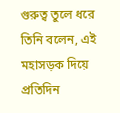গুরুত্ব তুলে ধরে তিনি বলেন, এই মহাসড়ক দিয়ে প্রতিদিন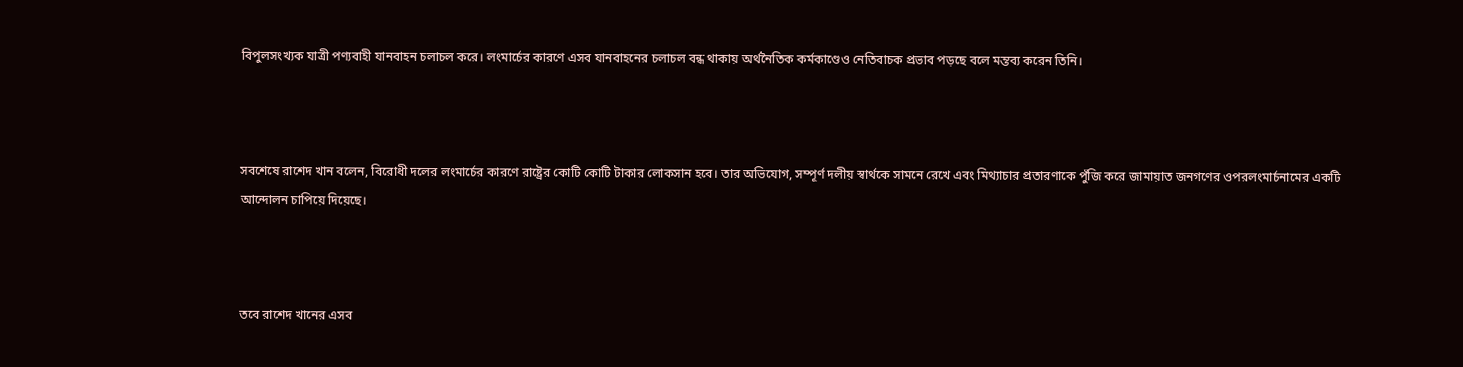বিপুলসংখ্যক যাত্রী পণ্যবাহী যানবাহন চলাচল করে। লংমার্চের কারণে এসব যানবাহনের চলাচল বন্ধ থাকায় অর্থনৈতিক কর্মকাণ্ডেও নেতিবাচক প্রভাব পড়ছে বলে মন্তব্য করেন তিনি।



সবশেষে রাশেদ খান বলেন, বিরোধী দলের লংমার্চের কারণে রাষ্ট্রের কোটি কোটি টাকার লোকসান হবে। তার অভিযোগ, সম্পূর্ণ দলীয় স্বার্থকে সামনে রেখে এবং মিথ্যাচার প্রতারণাকে পুঁজি করে জামায়াত জনগণের ওপরলংমার্চনামের একটি আন্দোলন চাপিয়ে দিয়েছে।



তবে রাশেদ খানের এসব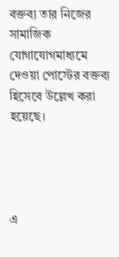বক্তব্য তার নিজের সামাজিক যোগাযোগমাধ্যমে দেওয়া পোস্টের বক্তব্য হিসেবে উল্লেখ করা হয়েছে।




এ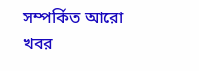সম্পর্কিত আরো খবর